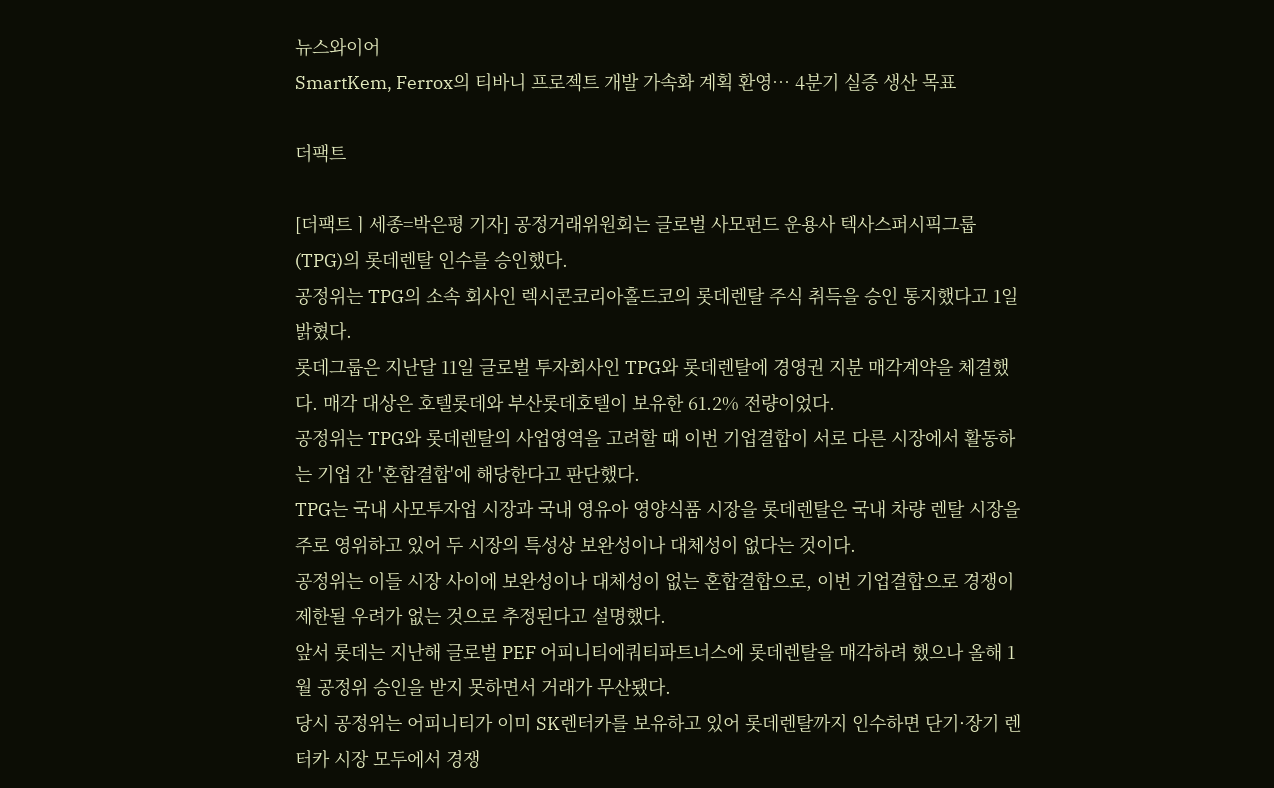뉴스와이어
SmartKem, Ferrox의 티바니 프로젝트 개발 가속화 계획 환영… 4분기 실증 생산 목표

더팩트

[더팩트ㅣ세종=박은평 기자] 공정거래위원회는 글로벌 사모펀드 운용사 텍사스퍼시픽그룹(TPG)의 롯데렌탈 인수를 승인했다.
공정위는 TPG의 소속 회사인 렉시콘코리아홀드코의 롯데렌탈 주식 취득을 승인 통지했다고 1일 밝혔다.
롯데그룹은 지난달 11일 글로벌 투자회사인 TPG와 롯데렌탈에 경영권 지분 매각계약을 체결했다. 매각 대상은 호텔롯데와 부산롯데호텔이 보유한 61.2% 전량이었다.
공정위는 TPG와 롯데렌탈의 사업영역을 고려할 때 이번 기업결합이 서로 다른 시장에서 활동하는 기업 간 '혼합결합'에 해당한다고 판단했다.
TPG는 국내 사모투자업 시장과 국내 영유아 영양식품 시장을 롯데렌탈은 국내 차량 렌탈 시장을 주로 영위하고 있어 두 시장의 특성상 보완성이나 대체성이 없다는 것이다.
공정위는 이들 시장 사이에 보완성이나 대체성이 없는 혼합결합으로, 이번 기업결합으로 경쟁이 제한될 우려가 없는 것으로 추정된다고 설명했다.
앞서 롯데는 지난해 글로벌 PEF 어피니티에쿼티파트너스에 롯데렌탈을 매각하려 했으나 올해 1월 공정위 승인을 받지 못하면서 거래가 무산됐다.
당시 공정위는 어피니티가 이미 SK렌터카를 보유하고 있어 롯데렌탈까지 인수하면 단기·장기 렌터카 시장 모두에서 경쟁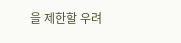을 제한할 우려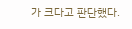가 크다고 판단했다.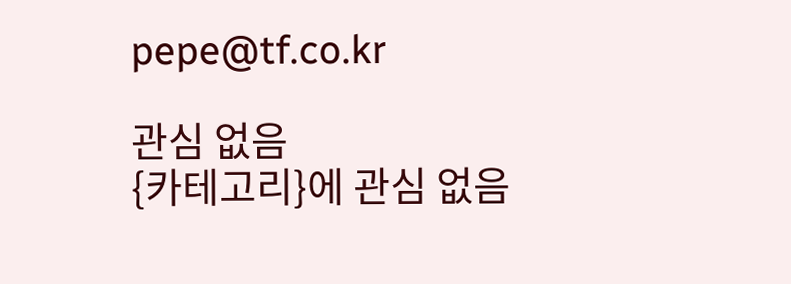pepe@tf.co.kr

관심 없음
{카테고리}에 관심 없음